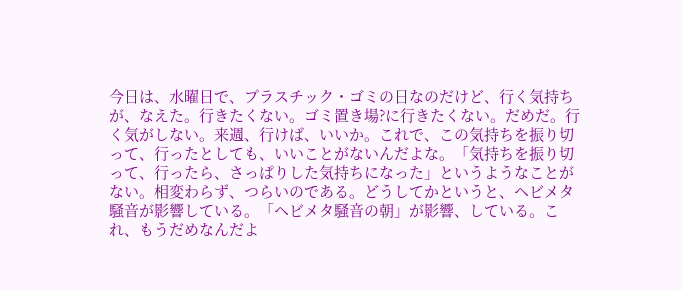今日は、水曜日で、プラスチック・ゴミの日なのだけど、行く気持ちが、なえた。行きたくない。ゴミ置き場?に行きたくない。だめだ。行く気がしない。来週、行けば、いいか。これで、この気持ちを振り切って、行ったとしても、いいことがないんだよな。「気持ちを振り切って、行ったら、さっぱりした気持ちになった」というようなことがない。相変わらず、つらいのである。どうしてかというと、ヘビメタ騒音が影響している。「ヘビメタ騒音の朝」が影響、している。これ、もうだめなんだよ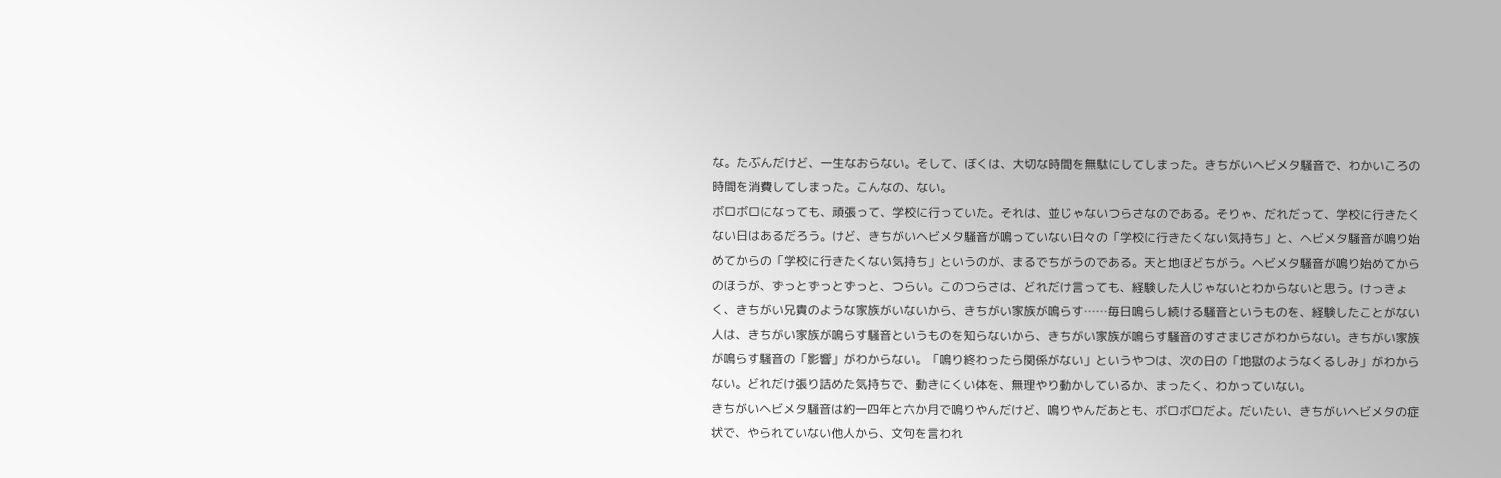な。たぶんだけど、一生なおらない。そして、ぼくは、大切な時間を無駄にしてしまった。きちがいヘビメタ騒音で、わかいころの時間を消費してしまった。こんなの、ない。
ボロボロになっても、頑張って、学校に行っていた。それは、並じゃないつらさなのである。そりゃ、だれだって、学校に行きたくない日はあるだろう。けど、きちがいヘビメタ騒音が鳴っていない日々の「学校に行きたくない気持ち」と、ヘビメタ騒音が鳴り始めてからの「学校に行きたくない気持ち」というのが、まるでちがうのである。天と地ほどちがう。ヘビメタ騒音が鳴り始めてからのほうが、ずっとずっとずっと、つらい。このつらさは、どれだけ言っても、経験した人じゃないとわからないと思う。けっきょく、きちがい兄貴のような家族がいないから、きちがい家族が鳴らす……毎日鳴らし続ける騒音というものを、経験したことがない人は、きちがい家族が鳴らす騒音というものを知らないから、きちがい家族が鳴らす騒音のすさまじさがわからない。きちがい家族が鳴らす騒音の「影響」がわからない。「鳴り終わったら関係がない」というやつは、次の日の「地獄のようなくるしみ」がわからない。どれだけ張り詰めた気持ちで、動きにくい体を、無理やり動かしているか、まったく、わかっていない。
きちがいヘビメタ騒音は約一四年と六か月で鳴りやんだけど、鳴りやんだあとも、ボロボロだよ。だいたい、きちがいヘビメタの症状で、やられていない他人から、文句を言われ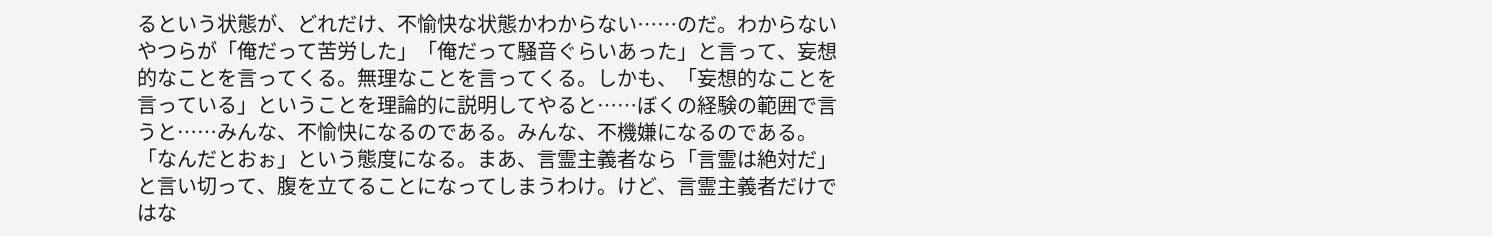るという状態が、どれだけ、不愉快な状態かわからない……のだ。わからないやつらが「俺だって苦労した」「俺だって騒音ぐらいあった」と言って、妄想的なことを言ってくる。無理なことを言ってくる。しかも、「妄想的なことを言っている」ということを理論的に説明してやると……ぼくの経験の範囲で言うと……みんな、不愉快になるのである。みんな、不機嫌になるのである。「なんだとおぉ」という態度になる。まあ、言霊主義者なら「言霊は絶対だ」と言い切って、腹を立てることになってしまうわけ。けど、言霊主義者だけではな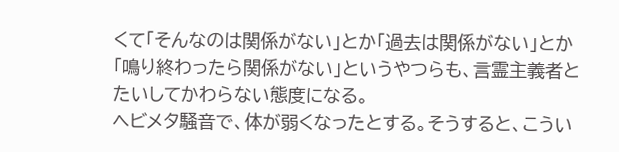くて「そんなのは関係がない」とか「過去は関係がない」とか「鳴り終わったら関係がない」というやつらも、言霊主義者とたいしてかわらない態度になる。
ヘビメタ騒音で、体が弱くなったとする。そうすると、こうい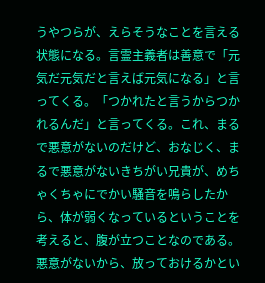うやつらが、えらそうなことを言える状態になる。言霊主義者は善意で「元気だ元気だと言えば元気になる」と言ってくる。「つかれたと言うからつかれるんだ」と言ってくる。これ、まるで悪意がないのだけど、おなじく、まるで悪意がないきちがい兄貴が、めちゃくちゃにでかい騒音を鳴らしたから、体が弱くなっているということを考えると、腹が立つことなのである。悪意がないから、放っておけるかとい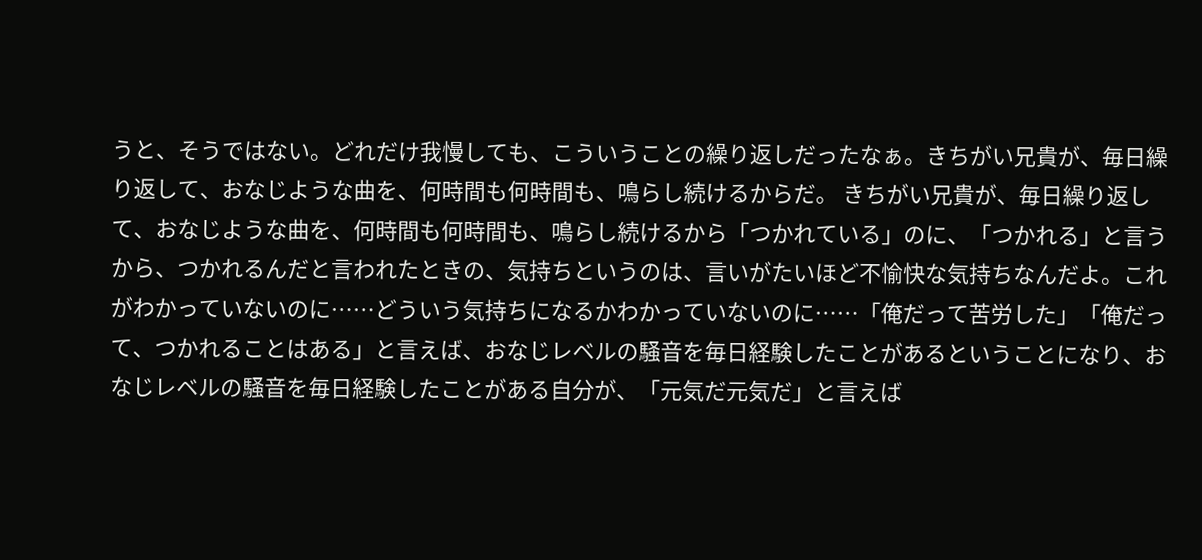うと、そうではない。どれだけ我慢しても、こういうことの繰り返しだったなぁ。きちがい兄貴が、毎日繰り返して、おなじような曲を、何時間も何時間も、鳴らし続けるからだ。 きちがい兄貴が、毎日繰り返して、おなじような曲を、何時間も何時間も、鳴らし続けるから「つかれている」のに、「つかれる」と言うから、つかれるんだと言われたときの、気持ちというのは、言いがたいほど不愉快な気持ちなんだよ。これがわかっていないのに……どういう気持ちになるかわかっていないのに……「俺だって苦労した」「俺だって、つかれることはある」と言えば、おなじレベルの騒音を毎日経験したことがあるということになり、おなじレベルの騒音を毎日経験したことがある自分が、「元気だ元気だ」と言えば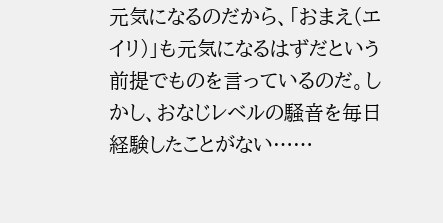元気になるのだから、「おまえ(エイリ)」も元気になるはずだという前提でものを言っているのだ。しかし、おなじレベルの騒音を毎日経験したことがない……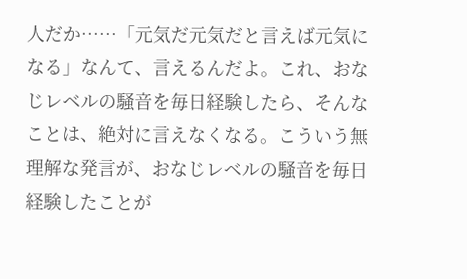人だか……「元気だ元気だと言えば元気になる」なんて、言えるんだよ。これ、おなじレベルの騒音を毎日経験したら、そんなことは、絶対に言えなくなる。こういう無理解な発言が、おなじレベルの騒音を毎日経験したことが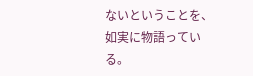ないということを、如実に物語っている。